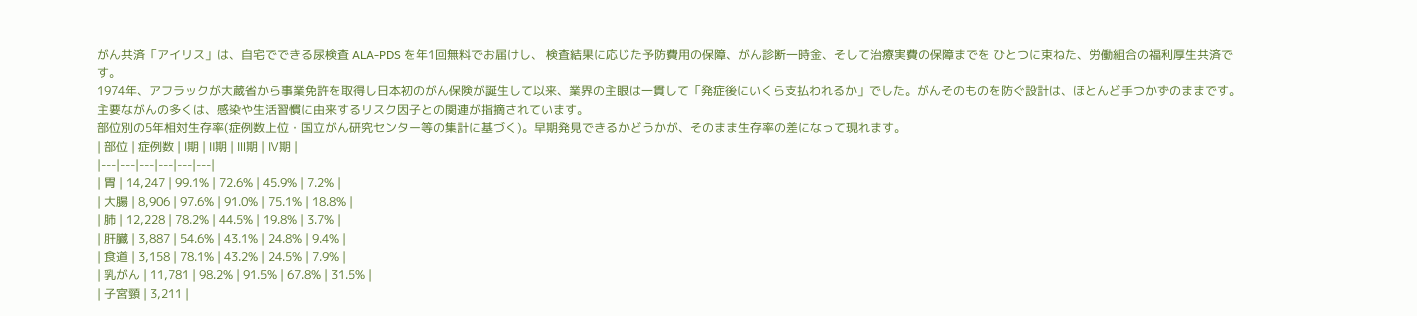がん共済「アイリス」は、自宅でできる尿検査 ALA-PDS を年1回無料でお届けし、 検査結果に応じた予防費用の保障、がん診断一時金、そして治療実費の保障までを ひとつに束ねた、労働組合の福利厚生共済です。
1974年、アフラックが大蔵省から事業免許を取得し日本初のがん保険が誕生して以来、業界の主眼は一貫して「発症後にいくら支払われるか」でした。がんそのものを防ぐ設計は、ほとんど手つかずのままです。
主要ながんの多くは、感染や生活習慣に由来するリスク因子との関連が指摘されています。
部位別の5年相対生存率(症例数上位・国立がん研究センター等の集計に基づく)。早期発見できるかどうかが、そのまま生存率の差になって現れます。
| 部位 | 症例数 | Ⅰ期 | Ⅱ期 | Ⅲ期 | Ⅳ期 |
|---|---|---|---|---|---|
| 胃 | 14,247 | 99.1% | 72.6% | 45.9% | 7.2% |
| 大腸 | 8,906 | 97.6% | 91.0% | 75.1% | 18.8% |
| 肺 | 12,228 | 78.2% | 44.5% | 19.8% | 3.7% |
| 肝臓 | 3,887 | 54.6% | 43.1% | 24.8% | 9.4% |
| 食道 | 3,158 | 78.1% | 43.2% | 24.5% | 7.9% |
| 乳がん | 11,781 | 98.2% | 91.5% | 67.8% | 31.5% |
| 子宮頸 | 3,211 |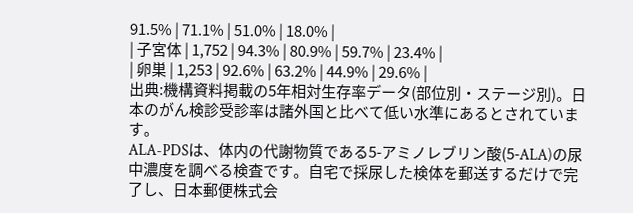91.5% | 71.1% | 51.0% | 18.0% |
| 子宮体 | 1,752 | 94.3% | 80.9% | 59.7% | 23.4% |
| 卵巣 | 1,253 | 92.6% | 63.2% | 44.9% | 29.6% |
出典:機構資料掲載の5年相対生存率データ(部位別・ステージ別)。日本のがん検診受診率は諸外国と比べて低い水準にあるとされています。
ALA-PDSは、体内の代謝物質である5-アミノレブリン酸(5-ALA)の尿中濃度を調べる検査です。自宅で採尿した検体を郵送するだけで完了し、日本郵便株式会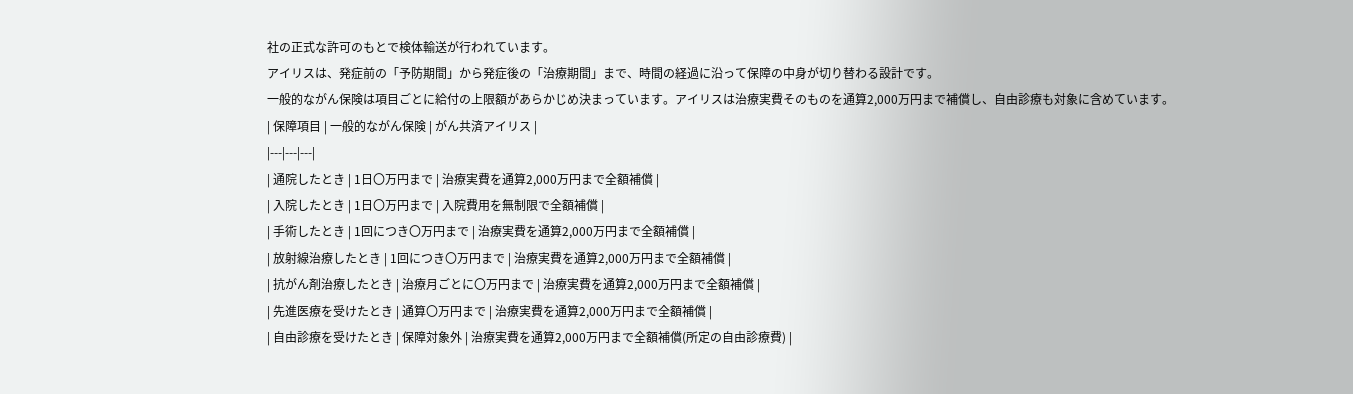社の正式な許可のもとで検体輸送が行われています。
アイリスは、発症前の「予防期間」から発症後の「治療期間」まで、時間の経過に沿って保障の中身が切り替わる設計です。
一般的ながん保険は項目ごとに給付の上限額があらかじめ決まっています。アイリスは治療実費そのものを通算2,000万円まで補償し、自由診療も対象に含めています。
| 保障項目 | 一般的ながん保険 | がん共済アイリス |
|---|---|---|
| 通院したとき | 1日〇万円まで | 治療実費を通算2,000万円まで全額補償 |
| 入院したとき | 1日〇万円まで | 入院費用を無制限で全額補償 |
| 手術したとき | 1回につき〇万円まで | 治療実費を通算2,000万円まで全額補償 |
| 放射線治療したとき | 1回につき〇万円まで | 治療実費を通算2,000万円まで全額補償 |
| 抗がん剤治療したとき | 治療月ごとに〇万円まで | 治療実費を通算2,000万円まで全額補償 |
| 先進医療を受けたとき | 通算〇万円まで | 治療実費を通算2,000万円まで全額補償 |
| 自由診療を受けたとき | 保障対象外 | 治療実費を通算2,000万円まで全額補償(所定の自由診療費) |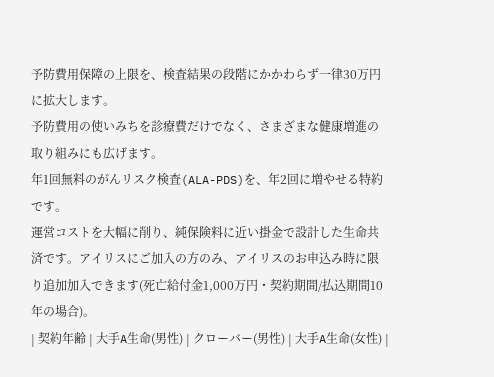予防費用保障の上限を、検査結果の段階にかかわらず一律30万円に拡大します。
予防費用の使いみちを診療費だけでなく、さまざまな健康増進の取り組みにも広げます。
年1回無料のがんリスク検査(ALA-PDS)を、年2回に増やせる特約です。
運営コストを大幅に削り、純保険料に近い掛金で設計した生命共済です。アイリスにご加入の方のみ、アイリスのお申込み時に限り追加加入できます(死亡給付金1,000万円・契約期間/払込期間10年の場合)。
| 契約年齢 | 大手A生命(男性) | クローバー(男性) | 大手A生命(女性) |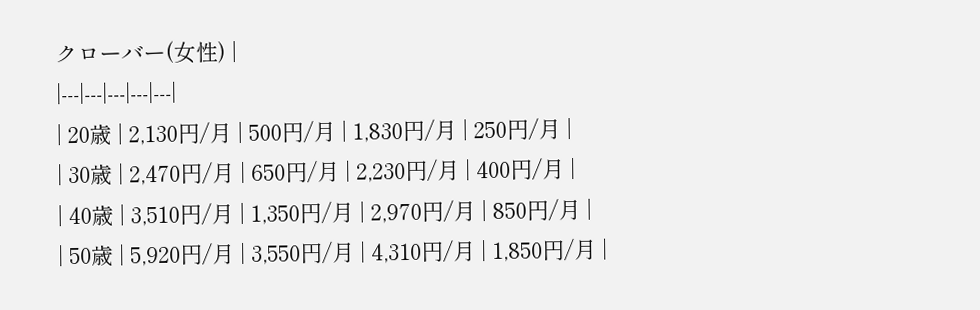クローバー(女性) |
|---|---|---|---|---|
| 20歳 | 2,130円/月 | 500円/月 | 1,830円/月 | 250円/月 |
| 30歳 | 2,470円/月 | 650円/月 | 2,230円/月 | 400円/月 |
| 40歳 | 3,510円/月 | 1,350円/月 | 2,970円/月 | 850円/月 |
| 50歳 | 5,920円/月 | 3,550円/月 | 4,310円/月 | 1,850円/月 |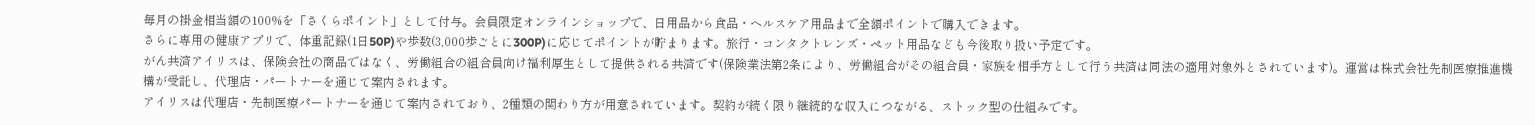毎月の掛金相当額の100%を「さくらポイント」として付与。会員限定オンラインショップで、日用品から食品・ヘルスケア用品まで全額ポイントで購入できます。
さらに専用の健康アプリで、体重記録(1日50P)や歩数(3,000歩ごとに300P)に応じてポイントが貯まります。旅行・コンタクトレンズ・ペット用品なども今後取り扱い予定です。
がん共済アイリスは、保険会社の商品ではなく、労働組合の組合員向け福利厚生として提供される共済です(保険業法第2条により、労働組合がその組合員・家族を相手方として行う共済は同法の適用対象外とされています)。運営は株式会社先制医療推進機構が受託し、代理店・パートナーを通じて案内されます。
アイリスは代理店・先制医療パートナーを通じて案内されており、2種類の関わり方が用意されています。契約が続く限り継続的な収入につながる、ストック型の仕組みです。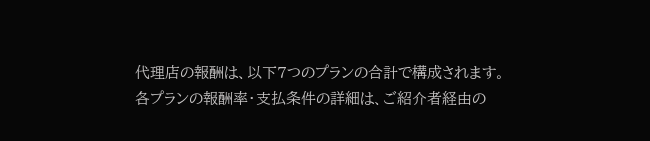代理店の報酬は、以下7つのプランの合計で構成されます。
各プランの報酬率・支払条件の詳細は、ご紹介者経由の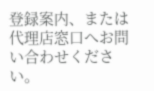登録案内、または代理店窓口へお問い合わせください。